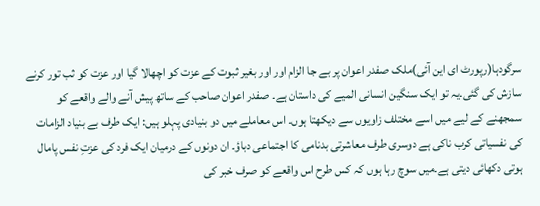سرگودہا(رپورٹ ای این آئی)ملک صفدر اعوان پر بے جا الزام اور اور بغیر ثبوت کے عزت کو اچھالا گیا اور عزت کو ثب تور کرنے سازش کی گئی۔یہ تو ایک سنگین انسانی المیے کی داستان ہے۔ صفدر اعوان صاحب کے ساتھ پیش آنے والے واقعے کو سمجھنے کے لیے میں اسے مختلف زاویوں سے دیکھتا ہوں۔ اس معاملے میں دو بنیادی پہلو ہیں: ایک طرف بے بنیاد الزامات کی نفسیاتی کرب ناکی ہے دوسری طرف معاشرتی بدنامی کا اجتماعی دباؤ۔ ان دونوں کے درمیان ایک فرد کی عزتِ نفس پامال ہوتی دکھائی دیتی ہے۔میں سوچ رہا ہوں کہ کس طرح اس واقعے کو صرف خبر کی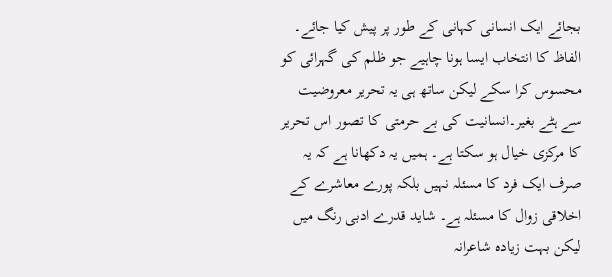بجائے ایک انسانی کہانی کے طور پر پیش کیا جائے۔ الفاظ کا انتخاب ایسا ہونا چاہیے جو ظلم کی گہرائی کو محسوس کرا سکے لیکن ساتھ ہی یہ تحریر معروضیت سے ہٹے بغیر۔انسانیت کی بے حرمتی کا تصور اس تحریر کا مرکزی خیال ہو سکتا ہے۔ ہمیں یہ دکھانا ہے کہ یہ صرف ایک فرد کا مسئلہ نہیں بلکہ پورے معاشرے کے اخلاقی زوال کا مسئلہ ہے۔ شاید قدرے ادبی رنگ میں لیکن بہت زیادہ شاعرانہ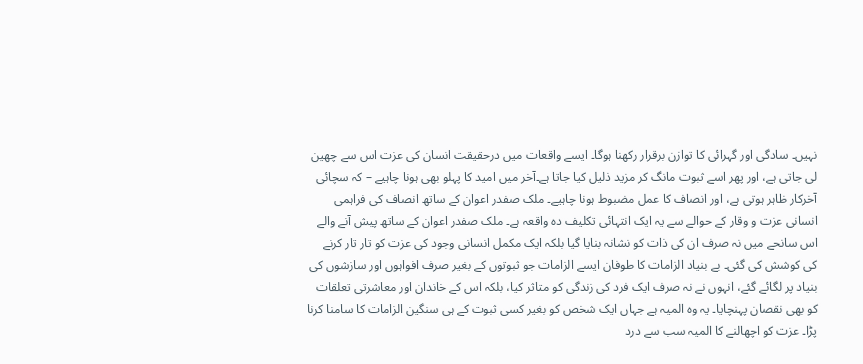نہیں۔ سادگی اور گہرائی کا توازن برقرار رکھنا ہوگا۔ ایسے واقعات میں درحقیقت انسان کی عزت اس سے چھین لی جاتی ہے، اور پھر اسے ثبوت مانگ کر مزید ذلیل کیا جاتا ہے۔آخر میں امید کا پہلو بھی ہونا چاہیے – کہ سچائی آخرکار ظاہر ہوتی ہے، اور انصاف کا عمل مضبوط ہونا چاہیے۔ ملک صفدر اعوان کے ساتھ انصاف کی فراہمی انسانی عزت و وقار کے حوالے سے یہ ایک انتہائی تکلیف دہ واقعہ ہے۔ ملک صفدر اعوان کے ساتھ پیش آنے والے اس سانحے میں نہ صرف ان کی ذات کو نشانہ بنایا گیا بلکہ ایک مکمل انسانی وجود کی عزت کو تار تار کرنے کی کوشش کی گئی۔ بے بنیاد الزامات کا طوفان ایسے الزامات جو ثبوتوں کے بغیر صرف افواہوں اور سازشوں کی بنیاد پر لگائے گئے، انہوں نے نہ صرف ایک فرد کی زندگی کو متاثر کیا، بلکہ اس کے خاندان اور معاشرتی تعلقات کو بھی نقصان پہنچایا۔ یہ وہ المیہ ہے جہاں ایک شخص کو بغیر کسی ثبوت کے ہی سنگین الزامات کا سامنا کرنا پڑا۔ عزت کو اچھالنے کا المیہ سب سے درد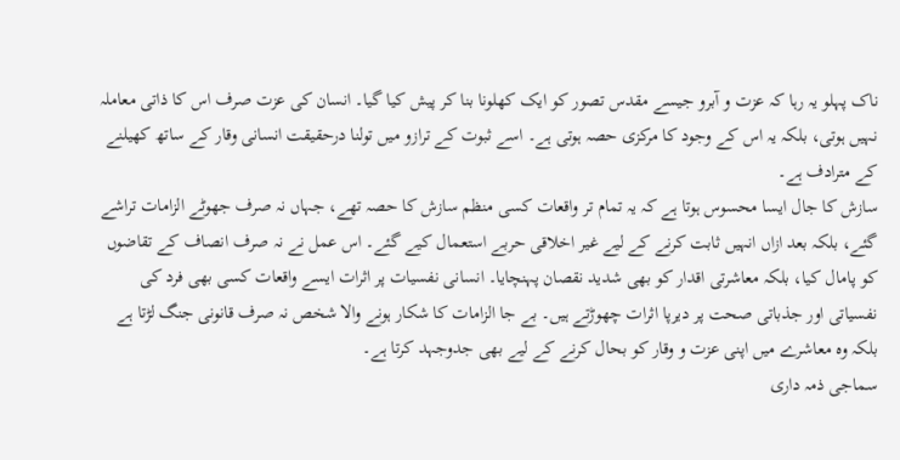ناک پہلو یہ رہا کہ عزت و آبرو جیسے مقدس تصور کو ایک کھلونا بنا کر پیش کیا گیا۔ انسان کی عزت صرف اس کا ذاتی معاملہ نہیں ہوتی، بلکہ یہ اس کے وجود کا مرکزی حصہ ہوتی ہے۔ اسے ثبوت کے ترازو میں تولنا درحقیقت انسانی وقار کے ساتھ کھیلنے کے مترادف ہے۔
سازش کا جال ایسا محسوس ہوتا ہے کہ یہ تمام تر واقعات کسی منظم سازش کا حصہ تھے، جہاں نہ صرف جھوٹے الزامات تراشے گئے، بلکہ بعد ازاں انہیں ثابت کرنے کے لیے غیر اخلاقی حربے استعمال کیے گئے۔ اس عمل نے نہ صرف انصاف کے تقاضوں کو پامال کیا، بلکہ معاشرتی اقدار کو بھی شدید نقصان پہنچایا۔ انسانی نفسیات پر اثرات ایسے واقعات کسی بھی فرد کی نفسیاتی اور جذباتی صحت پر دیرپا اثرات چھوڑتے ہیں۔ بے جا الزامات کا شکار ہونے والا شخص نہ صرف قانونی جنگ لڑتا ہے بلکہ وہ معاشرے میں اپنی عزت و وقار کو بحال کرنے کے لیے بھی جدوجہد کرتا ہے۔
سماجی ذمہ داری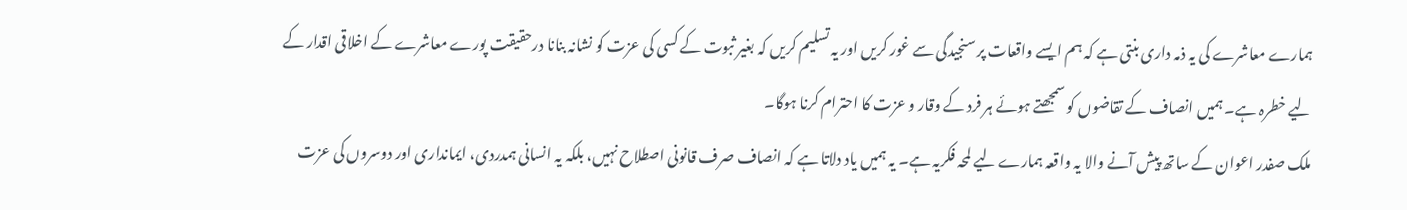ہمارے معاشرے کی یہ ذمہ داری بنتی ہے کہ ہم ایسے واقعات پر سنجیدگی سے غور کریں اور یہ تسلیم کریں کہ بغیر ثبوت کے کسی کی عزت کو نشانہ بنانا درحقیقت پورے معاشرے کے اخلاقی اقدار کے لیے خطرہ ہے۔ ہمیں انصاف کے تقاضوں کو سمجھتے ہوئے ہر فرد کے وقار و عزت کا احترام کرنا ہوگا۔
ملک صفدر اعوان کے ساتھ پیش آنے والا یہ واقعہ ہمارے لیے لمحہ فکریہ ہے۔ یہ ہمیں یاد دلاتا ہے کہ انصاف صرف قانونی اصطلاح نہیں، بلکہ یہ انسانی ہمدردی، ایمانداری اور دوسروں کی عزت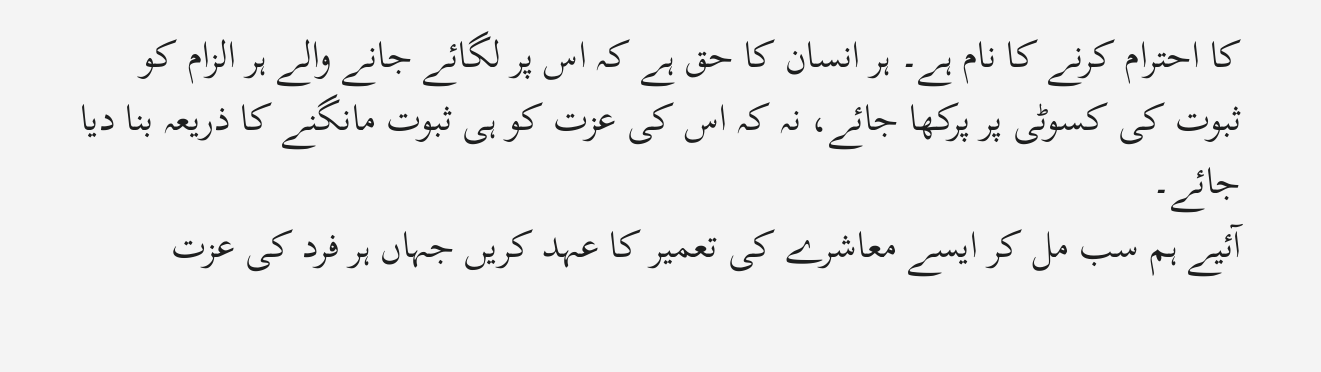کا احترام کرنے کا نام ہے۔ ہر انسان کا حق ہے کہ اس پر لگائے جانے والے ہر الزام کو ثبوت کی کسوٹی پر پرکھا جائے، نہ کہ اس کی عزت کو ہی ثبوت مانگنے کا ذریعہ بنا دیا جائے۔
آئیے ہم سب مل کر ایسے معاشرے کی تعمیر کا عہد کریں جہاں ہر فرد کی عزت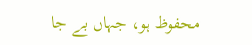محفوظ ہو، جہاں بے جا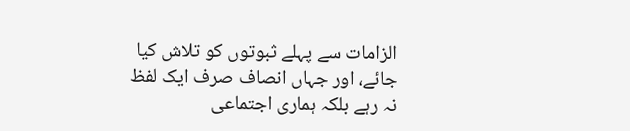الزامات سے پہلے ثبوتوں کو تلاش کیا جائے، اور جہاں انصاف صرف ایک لفظ نہ رہے بلکہ ہماری اجتماعی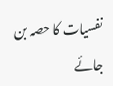نفسیات کا حصہ بن جائے